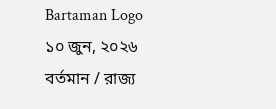Bartaman Logo
১০ জুন, ২০২৬
বর্তমান / রাজ্য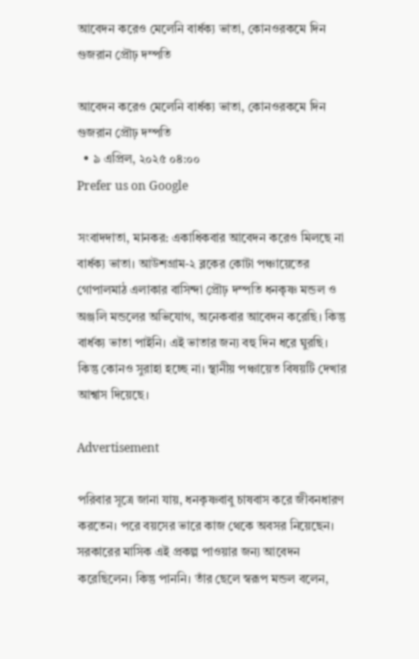আবেদন করেও মেলেনি বার্ধক্য ভাতা, কোনওরকমে দিন গুজরান প্রৌঢ় দম্পতি

আবেদন করেও মেলেনি বার্ধক্য ভাতা, কোনওরকমে দিন গুজরান প্রৌঢ় দম্পতি
  • ৯ এপ্রিল, ২০২৫ ০৪:০০
Prefer us on Google

সংবাদদাতা, মানকর: একাধিকবার আবেদন করেও মিলছে না বার্ধক্য ভাতা। আউশগ্রাম-২ ব্লকের কোটা পঞ্চায়েতের গোপালমাঠ এলাকার বাসিন্দা প্রৌঢ় দম্পতি ধনকৃষ্ণ মন্ডল ও অঞ্জলি মন্ডলের অভিযোগ, অনেকবার আবেদন করেছি। কিন্তু বার্ধক্য ভাতা পাইনি। এই ভাতার জন্য বহু দিন ধরে ঘুরছি। কিন্তু কোনও সুরাহা হচ্ছে না। স্থানীয় পঞ্চায়েত বিষয়টি দেখার আশ্বাস দিয়েছে।

Advertisement

পরিবার সূত্রে জানা যায়, ধনকৃষ্ণবাবু চাষবাস করে জীবনধারণ করতেন। পরে বয়সের ভারে কাজ থেকে অবসর নিয়েছেন। সরকারের মাসিক এই প্রকল্প পাওয়ার জন্য আবেদন করেছিলেন। কিন্তু পাননি। তাঁর ছেলে স্বরূপ মন্ডল বলেন,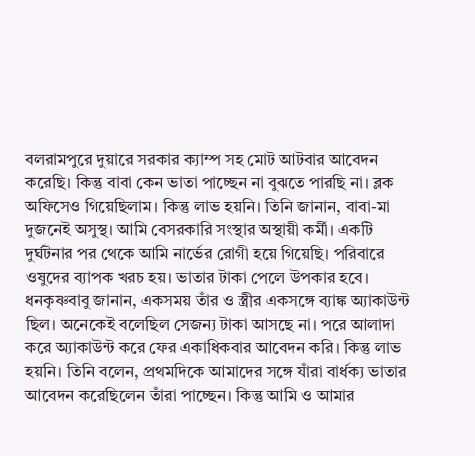বলরামপুরে দুয়ারে সরকার ক্যাম্প সহ মোট আটবার আবেদন করেছি। কিন্তু বাবা কেন ভাতা পাচ্ছেন না বুঝতে পারছি না। ব্লক অফিসেও গিয়েছিলাম। কিন্তু লাভ হয়নি। তিনি জানান, বাবা-মা দুজনেই অসুস্থ। আমি বেসরকারি সংস্থার অস্থায়ী কর্মী। একটি দুর্ঘটনার পর থেকে আমি নার্ভের রোগী হয়ে গিয়েছি। পরিবারে ওষুদের ব্যাপক খরচ হয়। ভাতার টাকা পেলে উপকার হবে। ধনকৃষ্ণবাবু জানান, একসময় তাঁর ও স্ত্রীর একসঙ্গে ব্যাঙ্ক অ্যাকাউন্ট ছিল। অনেকেই বলেছিল সেজন্য টাকা আসছে না। পরে আলাদা করে অ্যাকাউন্ট করে ফের একাধিকবার আবেদন করি। কিন্তু লাভ হয়নি। তিনি বলেন, প্রথমদিকে আমাদের সঙ্গে যাঁরা বার্ধক্য ভাতার আবেদন করেছিলেন তাঁরা পাচ্ছেন। কিন্তু আমি ও আমার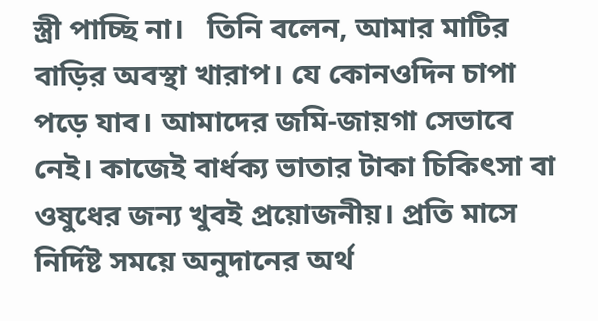স্ত্রী পাচ্ছি না।   তিনি বলেন, আমার মাটির বাড়ির অবস্থা খারাপ। যে কোনওদিন চাপা পড়ে যাব। আমাদের জমি-জায়গা সেভাবে নেই। কাজেই বার্ধক্য ভাতার টাকা চিকিৎসা বা ওষুধের জন্য খুবই প্রয়োজনীয়। প্রতি মাসে নির্দিষ্ট সময়ে অনুদানের অর্থ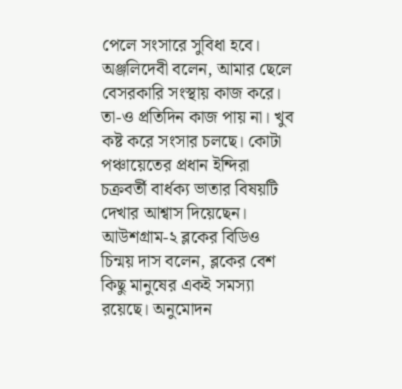পেলে সংসারে সুবিধা হবে। অঞ্জলিদেবী বলেন, আমার ছেলে বেসরকারি সংস্থায় কাজ করে। তা-ও প্রতিদিন কাজ পায় না। খুব কষ্ট করে সংসার চলছে। কোটা পঞ্চায়েতের প্রধান ইন্দিরা চক্রবর্তী বার্ধক্য ভাতার বিষয়টি দেখার আশ্বাস দিয়েছেন। আউশগ্রাম-২ ব্লকের বিডিও চিন্ময় দাস বলেন, ব্লকের বেশ কিছু মানুষের একই সমস্যা রয়েছে। অনুমোদন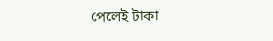পেলেই টাকা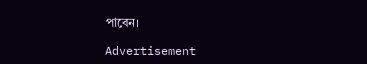পাবেন।

Advertisement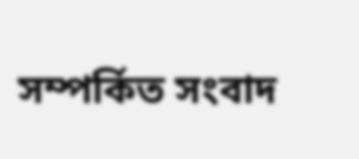সম্পর্কিত সংবাদ